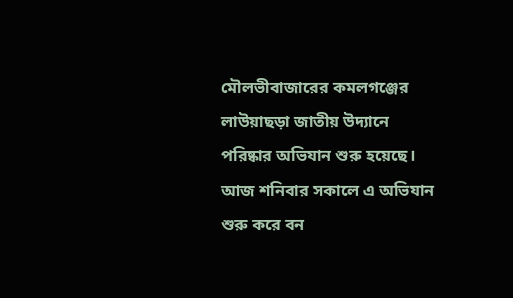মৌলভীবাজারের কমলগঞ্জের লাউয়াছড়া জাতীয় উদ্যানে পরিষ্কার অভিযান শুরু হয়েছে।
আজ শনিবার সকালে এ অভিযান শুরু করে বন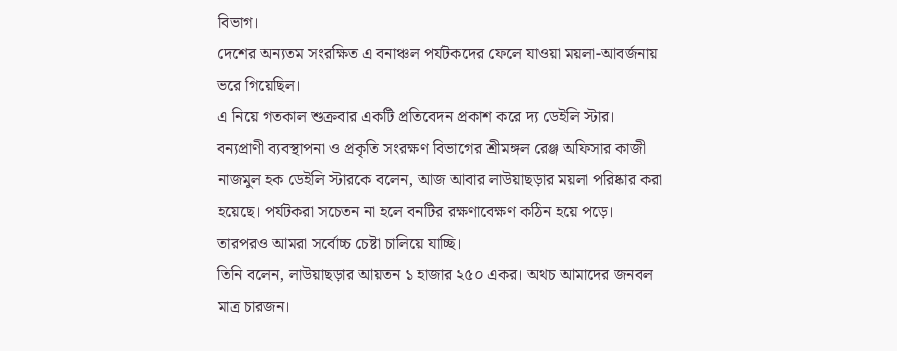বিভাগ।
দেশের অন্যতম সংরক্ষিত এ বনাঞ্চল পর্যটকদের ফেলে যাওয়া ময়লা-আবর্জনায় ভরে গিয়েছিল।
এ নিয়ে গতকাল শুক্রবার একটি প্রতিবেদন প্রকাশ করে দ্য ডেইলি স্টার।
বন্যপ্রাণী ব্যবস্থাপনা ও প্রকৃতি সংরক্ষণ বিভাগের শ্রীমঙ্গল রেঞ্জ অফিসার কাজী নাজমুল হক ডেইলি স্টারকে বলেন, আজ আবার লাউয়াছড়ার ময়লা পরিষ্কার করা হয়েছে। পর্যটকরা সচেতন না হলে বনটির রক্ষণাবেক্ষণ কঠিন হয়ে পড়ে। তারপরও আমরা সর্বোচ্চ চেষ্টা চালিয়ে যাচ্ছি।
তিনি বলেন, লাউয়াছড়ার আয়তন ১ হাজার ২৫০ একর। অথচ আমাদের জনবল মাত্র চারজন।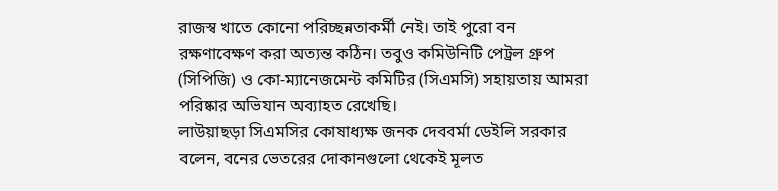রাজস্ব খাতে কোনো পরিচ্ছন্নতাকর্মী নেই। তাই পুরো বন রক্ষণাবেক্ষণ করা অত্যন্ত কঠিন। তবুও কমিউনিটি পেট্রল গ্রুপ (সিপিজি) ও কো-ম্যানেজমেন্ট কমিটির (সিএমসি) সহায়তায় আমরা পরিষ্কার অভিযান অব্যাহত রেখেছি।
লাউয়াছড়া সিএমসির কোষাধ্যক্ষ জনক দেববর্মা ডেইলি সরকার বলেন, বনের ভেতরের দোকানগুলো থেকেই মূলত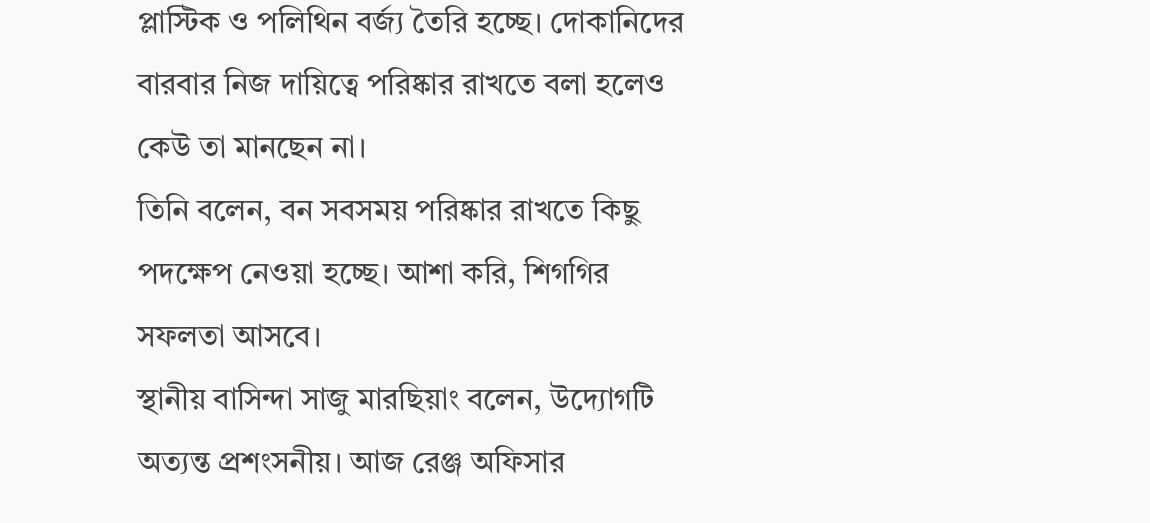প্লাস্টিক ও পলিথিন বর্জ্য তৈরি হচ্ছে। দোকানিদের বারবার নিজ দায়িত্বে পরিষ্কার রাখতে বলা হলেও কেউ তা মানছেন না।
তিনি বলেন, বন সবসময় পরিষ্কার রাখতে কিছু পদক্ষেপ নেওয়া হচ্ছে। আশা করি, শিগগির সফলতা আসবে।
স্থানীয় বাসিন্দা সাজু মারছিয়াং বলেন, উদ্যোগটি অত্যন্ত প্রশংসনীয়। আজ রেঞ্জ অফিসার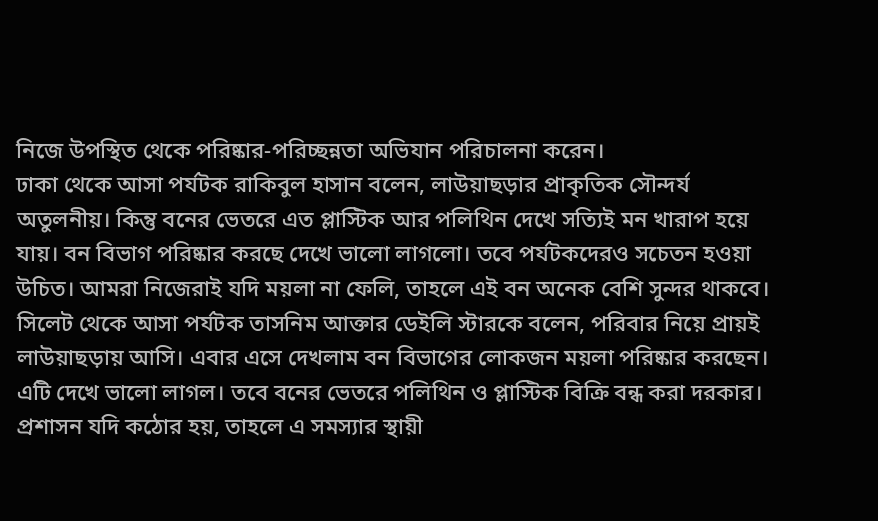নিজে উপস্থিত থেকে পরিষ্কার-পরিচ্ছন্নতা অভিযান পরিচালনা করেন।
ঢাকা থেকে আসা পর্যটক রাকিবুল হাসান বলেন, লাউয়াছড়ার প্রাকৃতিক সৌন্দর্য অতুলনীয়। কিন্তু বনের ভেতরে এত প্লাস্টিক আর পলিথিন দেখে সত্যিই মন খারাপ হয়ে যায়। বন বিভাগ পরিষ্কার করছে দেখে ভালো লাগলো। তবে পর্যটকদেরও সচেতন হওয়া উচিত। আমরা নিজেরাই যদি ময়লা না ফেলি, তাহলে এই বন অনেক বেশি সুন্দর থাকবে।
সিলেট থেকে আসা পর্যটক তাসনিম আক্তার ডেইলি স্টারকে বলেন, পরিবার নিয়ে প্রায়ই লাউয়াছড়ায় আসি। এবার এসে দেখলাম বন বিভাগের লোকজন ময়লা পরিষ্কার করছেন। এটি দেখে ভালো লাগল। তবে বনের ভেতরে পলিথিন ও প্লাস্টিক বিক্রি বন্ধ করা দরকার। প্রশাসন যদি কঠোর হয়, তাহলে এ সমস্যার স্থায়ী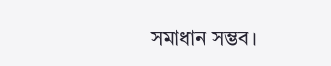সমাধান সম্ভব।